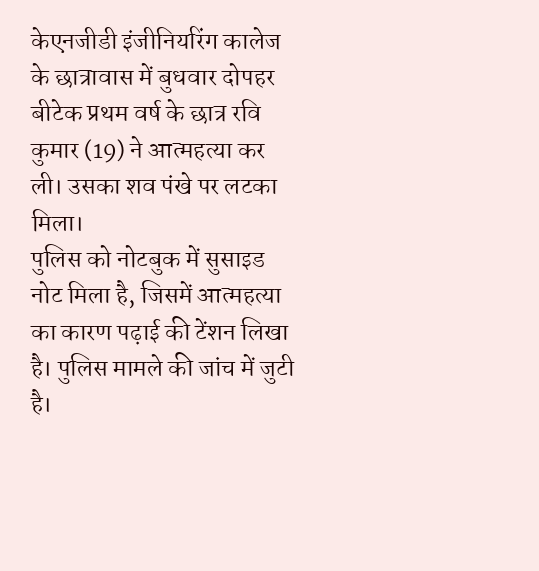केएनजीडी इंजीनियरिंग कालेज के छात्रावास में बुधवार दोपहर बीटेक प्रथम वर्ष के छात्र रवि कुमार (19) ने आत्महत्या कर ली। उसका शव पंखे पर लटका मिला।
पुलिस को नोटबुक में सुसाइड नोट मिला है, जिसमें आत्महत्या का कारण पढ़ाई की टेंशन लिखा है। पुलिस मामले की जांच में जुटी है।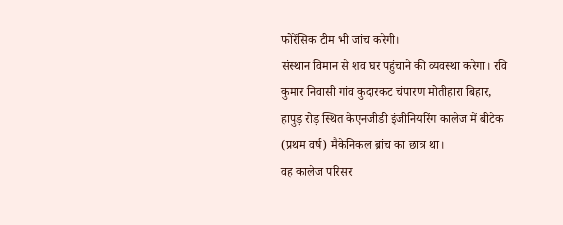फोरेंसिक टीम भी जांच करेगी।
संस्थान विमान से शव घर पहुंचाने की व्यवस्था करेगा। रवि कुमार निवासी गांव कुदारकट चंपारण मोतीहारा बिहार, हापुड़ रोड़ स्थित केएनजीडी इंजीनियरिंग कालेज में बीटेक (प्रथम वर्ष) मैकेनिकल ब्रांच का छात्र था।
वह कालेज परिसर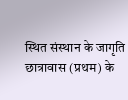स्थित संस्थान के जागृति छात्रावास (प्रथम) के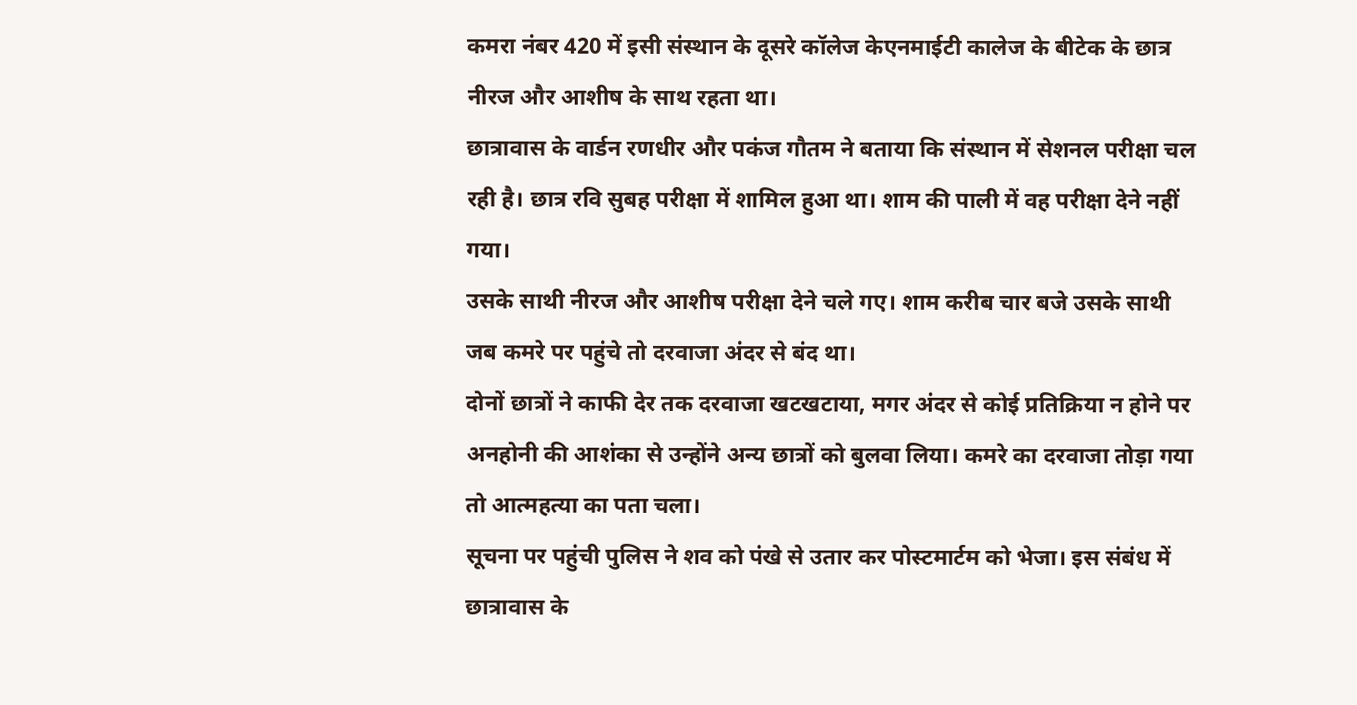कमरा नंबर 420 में इसी संस्थान के दूसरे कॉलेज केएनमाईटी कालेज के बीटेक के छात्र नीरज और आशीष के साथ रहता था।
छात्रावास के वार्डन रणधीर और पकंज गौतम ने बताया कि संस्थान में सेशनल परीक्षा चल रही है। छात्र रवि सुबह परीक्षा में शामिल हुआ था। शाम की पाली में वह परीक्षा देने नहीं गया।
उसके साथी नीरज और आशीष परीक्षा देने चले गए। शाम करीब चार बजे उसके साथी जब कमरे पर पहुंचे तो दरवाजा अंदर से बंद था।
दोनों छात्रों ने काफी देर तक दरवाजा खटखटाया, मगर अंदर से कोई प्रतिक्रिया न होने पर अनहोनी की आशंका से उन्होंने अन्य छात्रों को बुलवा लिया। कमरे का दरवाजा तोड़ा गया तो आत्महत्या का पता चला।
सूचना पर पहुंची पुलिस ने शव को पंखे से उतार कर पोस्टमार्टम को भेजा। इस संबंध में छात्रावास के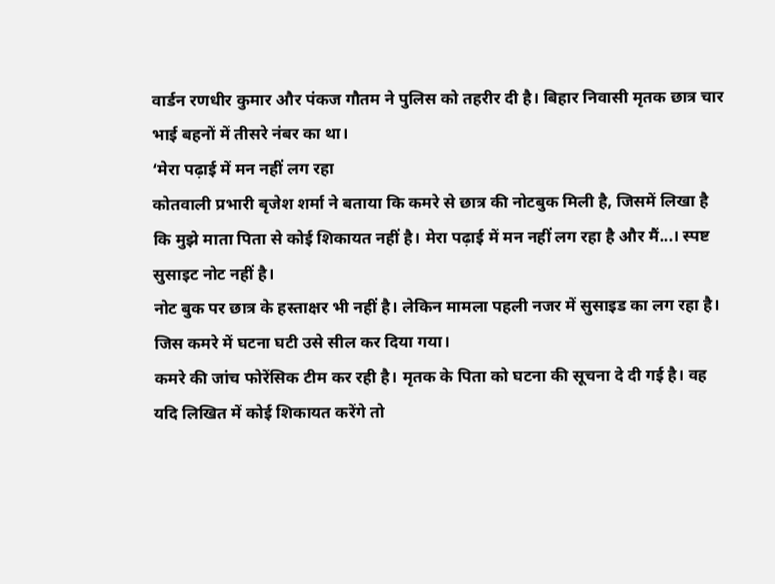वार्डन रणधीर कुमार और पंकज गौतम ने पुलिस को तहरीर दी है। बिहार निवासी मृतक छात्र चार भाई बहनों में तीसरे नंबर का था।
‘मेरा पढ़ाई में मन नहीं लग रहा
कोतवाली प्रभारी बृजेश शर्मा ने बताया कि कमरे से छात्र की नोटबुक मिली है, जिसमें लिखा है कि मुझे माता पिता से कोई शिकायत नहीं है। मेरा पढ़ाई में मन नहीं लग रहा है और मैं...। स्पष्ट सुसाइट नोट नहीं है।
नोट बुक पर छात्र के हस्ताक्षर भी नहीं है। लेकिन मामला पहली नजर में सुसाइड का लग रहा है। जिस कमरे में घटना घटी उसे सील कर दिया गया।
कमरे की जांच फोरेंसिक टीम कर रही है। मृतक के पिता को घटना की सूचना दे दी गई है। वह यदि लिखित में कोई शिकायत करेंगे तो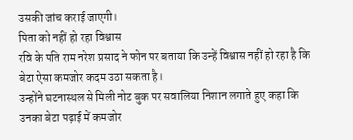उसकी जांच कराई जाएगी।
पिता को नहीं हो रहा विश्वास
रवि के पति राम नरेश प्रसाद ने फोन पर बताया कि उन्हें विश्वास नहीं हो रहा है कि बेटा ऐसा कमजोर कदम उठा सकता है।
उन्होंने घटनास्थल से मिली नोट बुक पर सवालिया निशान लगाते हुए कहा कि उनका बेटा पढ़ाई में कमजोर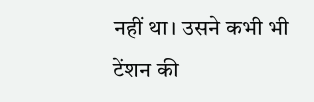नहीं था। उसने कभी भी टेंशन की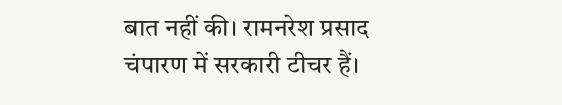बात नहीं की। रामनरेश प्रसाद चंपारण में सरकारी टीचर हैं।